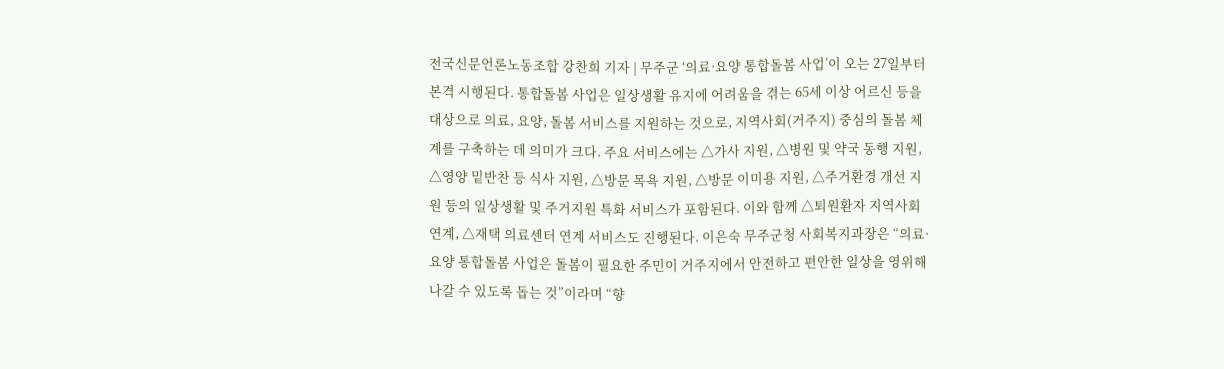전국신문언론노동조합 강찬희 기자 | 무주군 ‘의료·요양 통합돌봄 사업’이 오는 27일부터 본격 시행된다. 통합돌봄 사업은 일상생활 유지에 어려움을 겪는 65세 이상 어르신 등을 대상으로 의료, 요양, 돌봄 서비스를 지원하는 것으로, 지역사회(거주지) 중심의 돌봄 체계를 구축하는 데 의미가 크다. 주요 서비스에는 △가사 지원, △병원 및 약국 동행 지원, △영양 밑반찬 등 식사 지원, △방문 목욕 지원, △방문 이미용 지원, △주거환경 개선 지원 등의 일상생활 및 주거지원 특화 서비스가 포함된다. 이와 함께 △퇴원환자 지역사회 연계, △재택 의료센터 연계 서비스도 진행된다. 이은숙 무주군청 사회복지과장은 “의료·요양 통합돌봄 사업은 돌봄이 필요한 주민이 거주지에서 안전하고 편안한 일상을 영위해 나갈 수 있도록 돕는 것”이라며 “향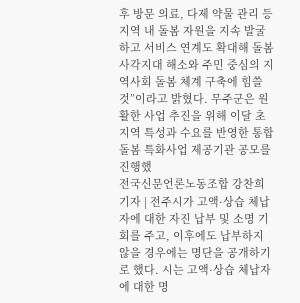후 방문 의료, 다제 약물 관리 등 지역 내 돌봄 자원을 지속 발굴하고 서비스 연계도 확대해 돌봄 사각지대 해소와 주민 중심의 지역사회 돌봄 체계 구축에 힘쓸 것”이라고 밝혔다. 무주군은 원활한 사업 추진을 위해 이달 초 지역 특성과 수요를 반영한 통합돌봄 특화사업 제공기관 공모를 진행했
전국신문언론노동조합 강찬희 기자 | 전주시가 고액·상습 체납자에 대한 자진 납부 및 소명 기회를 주고, 이후에도 납부하지 않을 경우에는 명단을 공개하기로 했다. 시는 고액·상습 체납자에 대한 명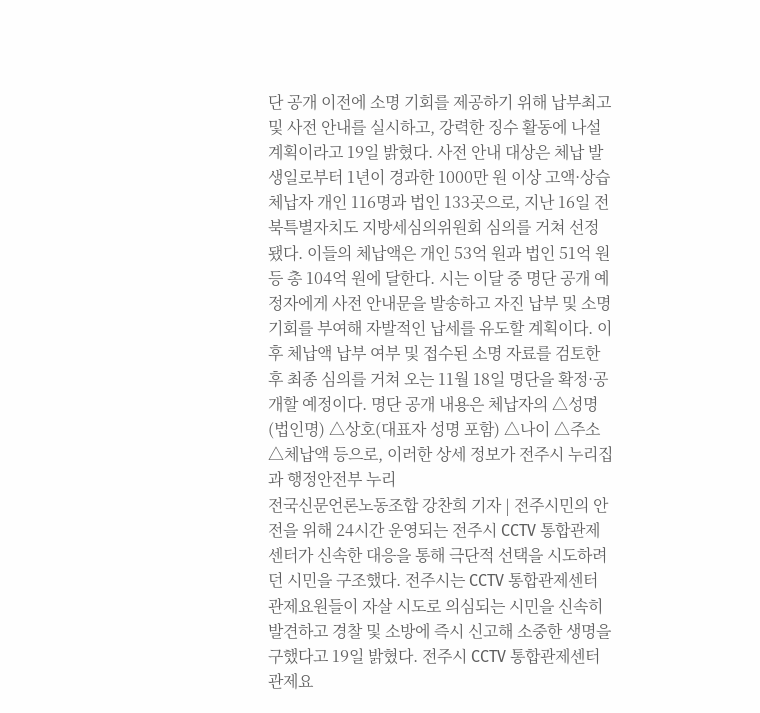단 공개 이전에 소명 기회를 제공하기 위해 납부최고 및 사전 안내를 실시하고, 강력한 징수 활동에 나설 계획이라고 19일 밝혔다. 사전 안내 대상은 체납 발생일로부터 1년이 경과한 1000만 원 이상 고액·상습 체납자 개인 116명과 법인 133곳으로, 지난 16일 전북특별자치도 지방세심의위원회 심의를 거쳐 선정됐다. 이들의 체납액은 개인 53억 원과 법인 51억 원 등 총 104억 원에 달한다. 시는 이달 중 명단 공개 예정자에게 사전 안내문을 발송하고 자진 납부 및 소명 기회를 부여해 자발적인 납세를 유도할 계획이다. 이후 체납액 납부 여부 및 접수된 소명 자료를 검토한 후 최종 심의를 거쳐 오는 11월 18일 명단을 확정·공개할 예정이다. 명단 공개 내용은 체납자의 △성명(법인명) △상호(대표자 성명 포함) △나이 △주소 △체납액 등으로, 이러한 상세 정보가 전주시 누리집과 행정안전부 누리
전국신문언론노동조합 강찬희 기자 | 전주시민의 안전을 위해 24시간 운영되는 전주시 CCTV 통합관제센터가 신속한 대응을 통해 극단적 선택을 시도하려던 시민을 구조했다. 전주시는 CCTV 통합관제센터 관제요원들이 자살 시도로 의심되는 시민을 신속히 발견하고 경찰 및 소방에 즉시 신고해 소중한 생명을 구했다고 19일 밝혔다. 전주시 CCTV 통합관제센터 관제요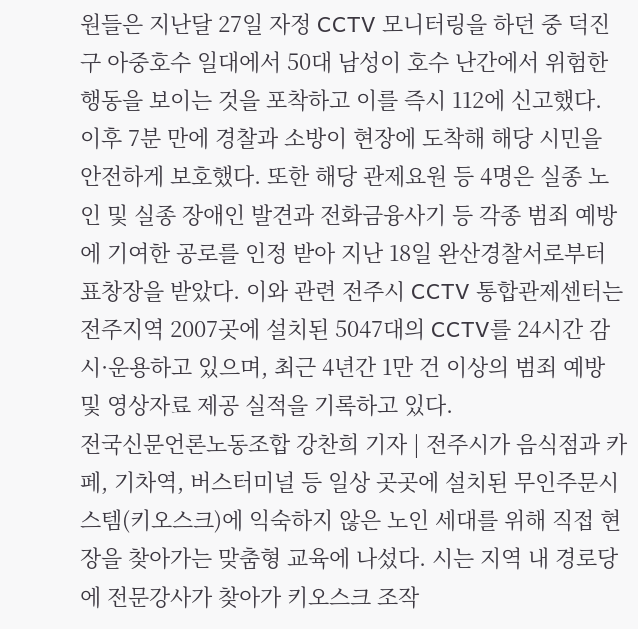원들은 지난달 27일 자정 CCTV 모니터링을 하던 중 덕진구 아중호수 일대에서 50대 남성이 호수 난간에서 위험한 행동을 보이는 것을 포착하고 이를 즉시 112에 신고했다. 이후 7분 만에 경찰과 소방이 현장에 도착해 해당 시민을 안전하게 보호했다. 또한 해당 관제요원 등 4명은 실종 노인 및 실종 장애인 발견과 전화금융사기 등 각종 범죄 예방에 기여한 공로를 인정 받아 지난 18일 완산경찰서로부터 표창장을 받았다. 이와 관련 전주시 CCTV 통합관제센터는 전주지역 2007곳에 설치된 5047대의 CCTV를 24시간 감시·운용하고 있으며, 최근 4년간 1만 건 이상의 범죄 예방 및 영상자료 제공 실적을 기록하고 있다.
전국신문언론노동조합 강찬희 기자 | 전주시가 음식점과 카페, 기차역, 버스터미널 등 일상 곳곳에 설치된 무인주문시스템(키오스크)에 익숙하지 않은 노인 세대를 위해 직접 현장을 찾아가는 맞춤형 교육에 나섰다. 시는 지역 내 경로당에 전문강사가 찾아가 키오스크 조작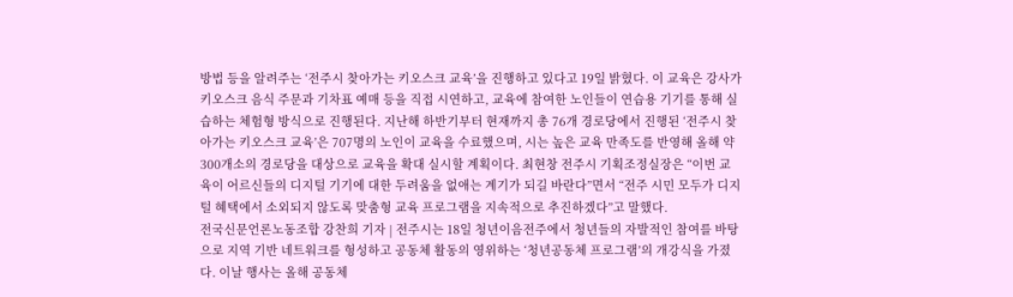방법 등을 알려주는 ‘전주시 찾아가는 키오스크 교육’을 진행하고 있다고 19일 밝혔다. 이 교육은 강사가 키오스크 음식 주문과 기차표 예매 등을 직접 시연하고, 교육에 참여한 노인들이 연습용 기기를 통해 실습하는 체험형 방식으로 진행된다. 지난해 하반기부터 현재까지 총 76개 경로당에서 진행된 ‘전주시 찾아가는 키오스크 교육’은 707명의 노인이 교육을 수료했으며, 시는 높은 교육 만족도를 반영해 올해 약 300개소의 경로당을 대상으로 교육을 확대 실시할 계획이다. 최현창 전주시 기획조정실장은 “이번 교육이 어르신들의 디지털 기기에 대한 두려움을 없애는 계기가 되길 바란다”면서 “전주 시민 모두가 디지털 혜택에서 소외되지 않도록 맞춤형 교육 프로그램을 지속적으로 추진하겠다”고 말했다.
전국신문언론노동조합 강찬희 기자 | 전주시는 18일 청년이음전주에서 청년들의 자발적인 참여를 바탕으로 지역 기반 네트워크를 형성하고 공동체 활동의 영위하는 ‘청년공동체 프로그램’의 개강식을 가졌다. 이날 행사는 올해 공동체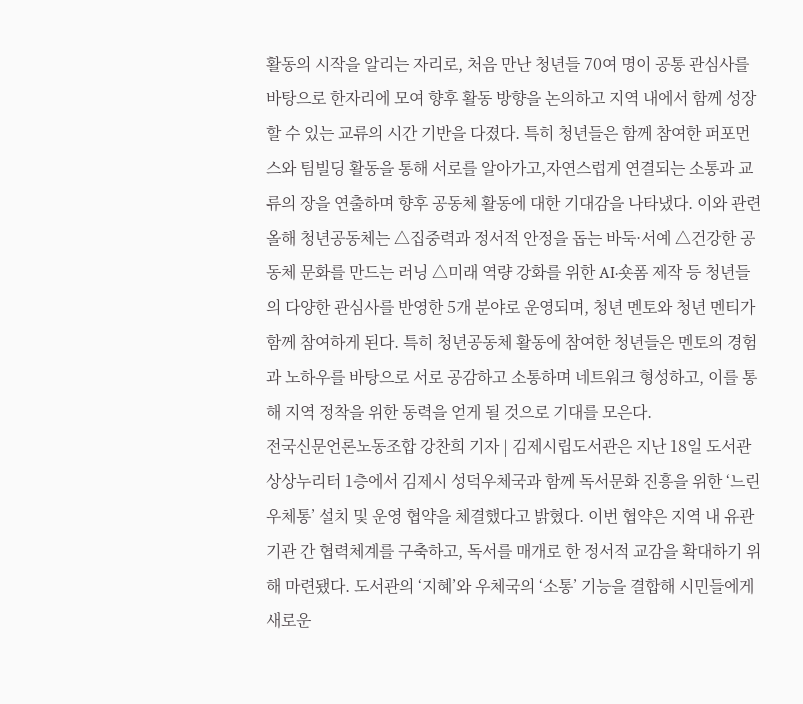활동의 시작을 알리는 자리로, 처음 만난 청년들 70여 명이 공통 관심사를 바탕으로 한자리에 모여 향후 활동 방향을 논의하고 지역 내에서 함께 성장할 수 있는 교류의 시간 기반을 다졌다. 특히 청년들은 함께 참여한 퍼포먼스와 팀빌딩 활동을 통해 서로를 알아가고,자연스럽게 연결되는 소통과 교류의 장을 연출하며 향후 공동체 활동에 대한 기대감을 나타냈다. 이와 관련 올해 청년공동체는 △집중력과 정서적 안정을 돕는 바둑·서예 △건강한 공동체 문화를 만드는 러닝 △미래 역량 강화를 위한 AI·숏폼 제작 등 청년들의 다양한 관심사를 반영한 5개 분야로 운영되며, 청년 멘토와 청년 멘티가 함께 참여하게 된다. 특히 청년공동체 활동에 참여한 청년들은 멘토의 경험과 노하우를 바탕으로 서로 공감하고 소통하며 네트워크 형성하고, 이를 통해 지역 정착을 위한 동력을 얻게 될 것으로 기대를 모은다.
전국신문언론노동조합 강찬희 기자 | 김제시립도서관은 지난 18일 도서관 상상누리터 1층에서 김제시 성덕우체국과 함께 독서문화 진흥을 위한 ‘느린우체통’ 설치 및 운영 협약을 체결했다고 밝혔다. 이번 협약은 지역 내 유관 기관 간 협력체계를 구축하고, 독서를 매개로 한 정서적 교감을 확대하기 위해 마련됐다. 도서관의 ‘지혜’와 우체국의 ‘소통’ 기능을 결합해 시민들에게 새로운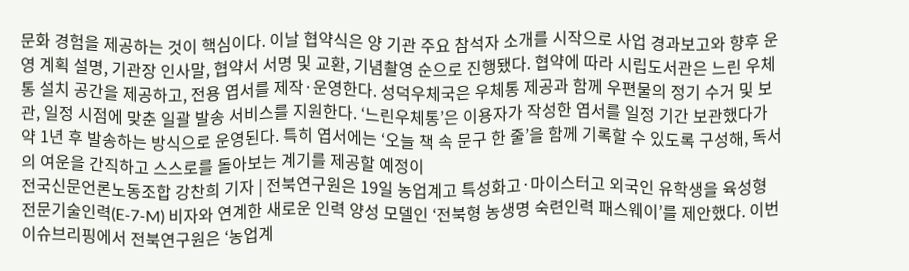문화 경험을 제공하는 것이 핵심이다. 이날 협약식은 양 기관 주요 참석자 소개를 시작으로 사업 경과보고와 향후 운영 계획 설명, 기관장 인사말, 협약서 서명 및 교환, 기념촬영 순으로 진행됐다. 협약에 따라 시립도서관은 느린 우체통 설치 공간을 제공하고, 전용 엽서를 제작·운영한다. 성덕우체국은 우체통 제공과 함께 우편물의 정기 수거 및 보관, 일정 시점에 맞춘 일괄 발송 서비스를 지원한다. ‘느린우체통’은 이용자가 작성한 엽서를 일정 기간 보관했다가 약 1년 후 발송하는 방식으로 운영된다. 특히 엽서에는 ‘오늘 책 속 문구 한 줄’을 함께 기록할 수 있도록 구성해, 독서의 여운을 간직하고 스스로를 돌아보는 계기를 제공할 예정이
전국신문언론노동조합 강찬희 기자 | 전북연구원은 19일 농업계고 특성화고·마이스터고 외국인 유학생을 육성형 전문기술인력(E-7-M) 비자와 연계한 새로운 인력 양성 모델인 ‘전북형 농생명 숙련인력 패스웨이’를 제안했다. 이번 이슈브리핑에서 전북연구원은 ‘농업계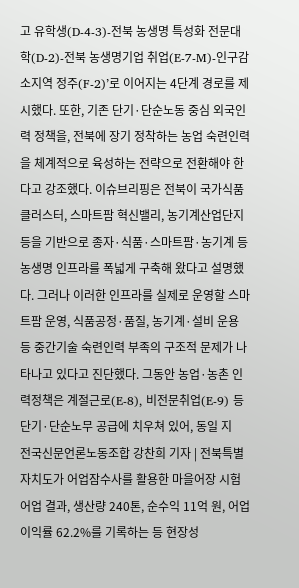고 유학생(D-4-3)-전북 농생명 특성화 전문대학(D-2)-전북 농생명기업 취업(E-7-M)-인구감소지역 정주(F-2)’로 이어지는 4단계 경로를 제시했다. 또한, 기존 단기·단순노동 중심 외국인력 정책을, 전북에 장기 정착하는 농업 숙련인력을 체계적으로 육성하는 전략으로 전환해야 한다고 강조했다. 이슈브리핑은 전북이 국가식품클러스터, 스마트팜 혁신밸리, 농기계산업단지 등을 기반으로 종자·식품·스마트팜·농기계 등 농생명 인프라를 폭넓게 구축해 왔다고 설명했다. 그러나 이러한 인프라를 실제로 운영할 스마트팜 운영, 식품공정·품질, 농기계·설비 운용 등 중간기술 숙련인력 부족의 구조적 문제가 나타나고 있다고 진단했다. 그동안 농업·농촌 인력정책은 계절근로(E-8), 비전문취업(E-9) 등 단기·단순노무 공급에 치우쳐 있어, 동일 지
전국신문언론노동조합 강찬희 기자 | 전북특별자치도가 어업잠수사를 활용한 마을어장 시험어업 결과, 생산량 240톤, 순수익 11억 원, 어업이익률 62.2%를 기록하는 등 현장성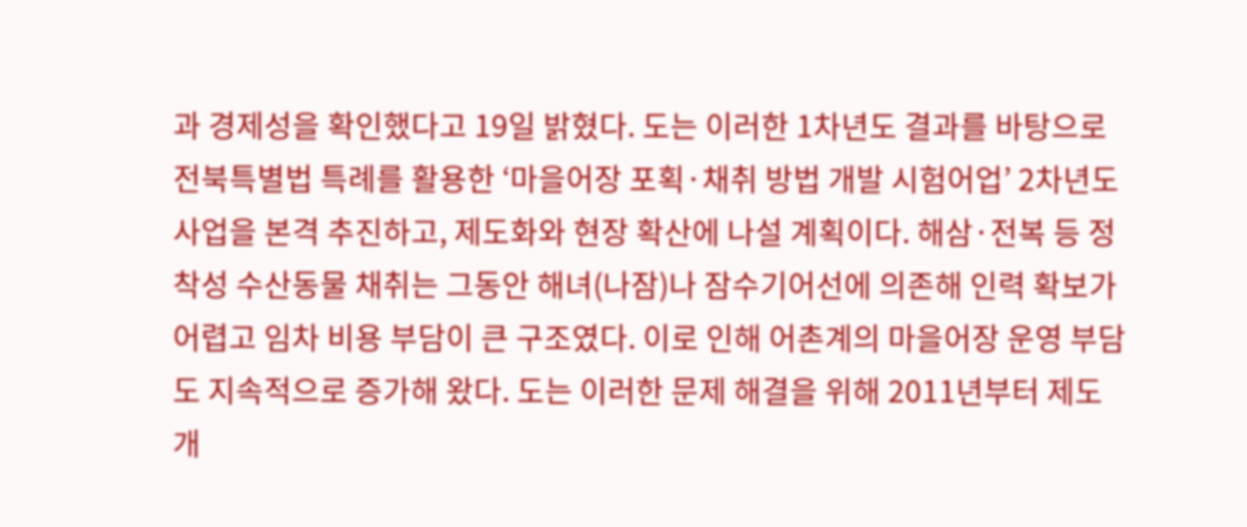과 경제성을 확인했다고 19일 밝혔다. 도는 이러한 1차년도 결과를 바탕으로 전북특별법 특례를 활용한 ‘마을어장 포획·채취 방법 개발 시험어업’ 2차년도 사업을 본격 추진하고, 제도화와 현장 확산에 나설 계획이다. 해삼·전복 등 정착성 수산동물 채취는 그동안 해녀(나잠)나 잠수기어선에 의존해 인력 확보가 어렵고 임차 비용 부담이 큰 구조였다. 이로 인해 어촌계의 마을어장 운영 부담도 지속적으로 증가해 왔다. 도는 이러한 문제 해결을 위해 2011년부터 제도 개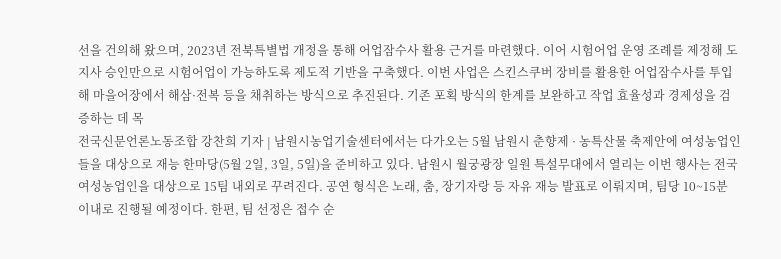선을 건의해 왔으며, 2023년 전북특별법 개정을 통해 어업잠수사 활용 근거를 마련했다. 이어 시험어업 운영 조례를 제정해 도지사 승인만으로 시험어업이 가능하도록 제도적 기반을 구축했다. 이번 사업은 스킨스쿠버 장비를 활용한 어업잠수사를 투입해 마을어장에서 해삼·전복 등을 채취하는 방식으로 추진된다. 기존 포획 방식의 한계를 보완하고 작업 효율성과 경제성을 검증하는 데 목
전국신문언론노동조합 강찬희 기자 | 남원시농업기술센터에서는 다가오는 5월 남원시 춘향제 · 농특산물 축제안에 여성농업인들을 대상으로 재능 한마당(5월 2일, 3일, 5일)을 준비하고 있다. 남원시 월궁광장 일원 특설무대에서 열리는 이번 행사는 전국 여성농업인을 대상으로 15팀 내외로 꾸려진다. 공연 형식은 노래, 춤, 장기자랑 등 자유 재능 발표로 이뤄지며, 팀당 10~15분 이내로 진행될 예정이다. 한편, 팀 선정은 접수 순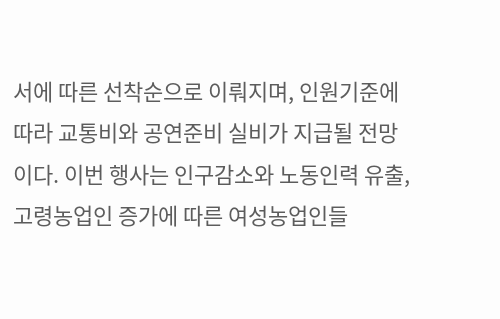서에 따른 선착순으로 이뤄지며, 인원기준에 따라 교통비와 공연준비 실비가 지급될 전망이다. 이번 행사는 인구감소와 노동인력 유출, 고령농업인 증가에 따른 여성농업인들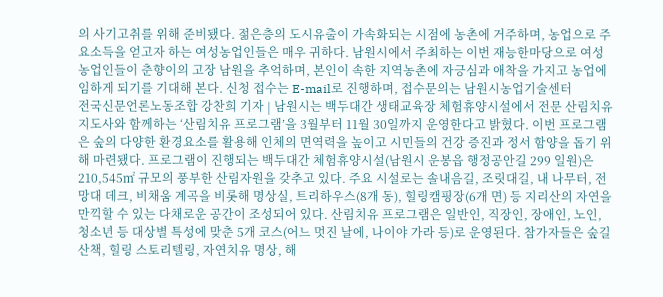의 사기고취를 위해 준비됐다. 젊은층의 도시유출이 가속화되는 시점에 농촌에 거주하며, 농업으로 주요소득을 얻고자 하는 여성농업인들은 매우 귀하다. 남원시에서 주최하는 이번 재능한마당으로 여성농업인들이 춘향이의 고장 남원을 추억하며, 본인이 속한 지역농촌에 자긍심과 애착을 가지고 농업에 임하게 되기를 기대해 본다. 신청 접수는 E-mail로 진행하며, 접수문의는 남원시농업기술센터
전국신문언론노동조합 강찬희 기자 | 남원시는 백두대간 생태교육장 체험휴양시설에서 전문 산림치유지도사와 함께하는 ‘산림치유 프로그램’을 3월부터 11월 30일까지 운영한다고 밝혔다. 이번 프로그램은 숲의 다양한 환경요소를 활용해 인체의 면역력을 높이고 시민들의 건강 증진과 정서 함양을 돕기 위해 마련됐다. 프로그램이 진행되는 백두대간 체험휴양시설(남원시 운봉읍 행정공안길 299 일원)은 210,545㎡ 규모의 풍부한 산림자원을 갖추고 있다. 주요 시설로는 솔내음길, 조릿대길, 내 나무터, 전망대 데크, 비채움 계곡을 비롯해 명상실, 트리하우스(8개 동), 힐링캠핑장(6개 면) 등 지리산의 자연을 만끽할 수 있는 다채로운 공간이 조성되어 있다. 산림치유 프로그램은 일반인, 직장인, 장애인, 노인, 청소년 등 대상별 특성에 맞춘 5개 코스(어느 멋진 날에, 나이야 가라 등)로 운영된다. 참가자들은 숲길 산책, 힐링 스토리텔링, 자연치유 명상, 해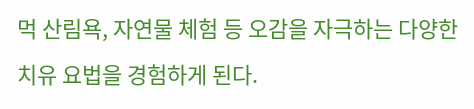먹 산림욕, 자연물 체험 등 오감을 자극하는 다양한 치유 요법을 경험하게 된다.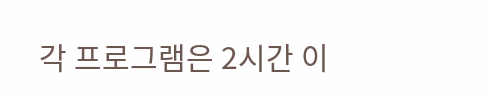각 프로그램은 2시간 이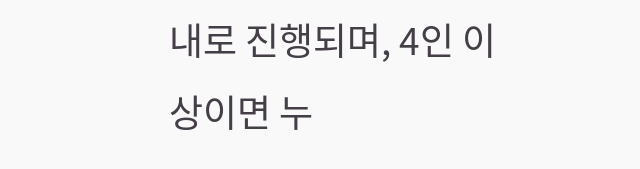내로 진행되며, 4인 이상이면 누